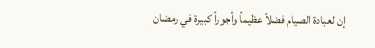إن لعبادة الصيام فضلاً عظيماً وأجوراً كبيرة في رمضان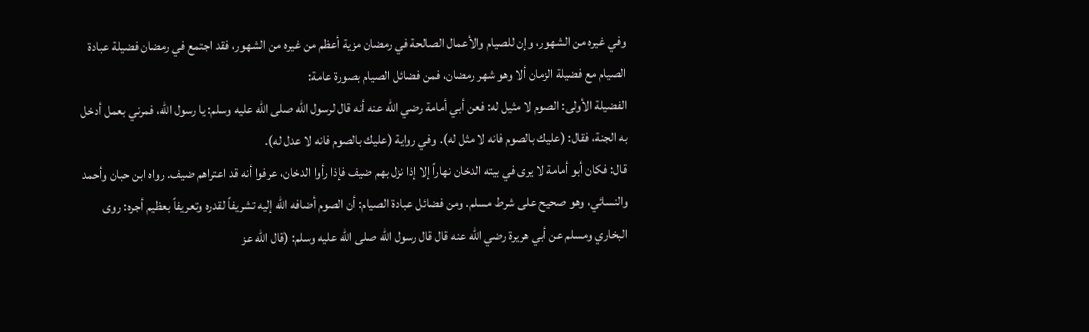وفي غيره من الشهور، وإن للصيام والأعمال الصالحة في رمضان مزية أعظم من غيره من الشهور، فقد اجتمع في رمضان فضيلة عبادة الصيام مع فضيلة الزمان ألا وهو شهر رمضان، فمن فضائل الصيام بصورة عامة:
الفضيلة الأولى: الصوم لا مثيل له: فعن أبي أمامة رضي الله عنه أنه قال لرسول الله صلى الله عليه وسلم: يا رسول الله، فمرني بعمل أدخل به الجنة، فقال: (عليك بالصوم فانه لا مثل له). وفي رواية (عليك بالصوم فانه لا عدل له).
قال: فكان أبو أمامة لا يرى في بيته الدخان نهاراً إلا إذا نزل بهم ضيف فإذا رأوا الدخان، عرفوا أنه قد اعتراهم ضيف. رواه ابن حبان وأحمد والنسائي، وهو صحيح على شرط مسلم. ومن فضائل عبادة الصيام: أن الصوم أضافه الله إليه تشريفاً لقدره وتعريفاً بعظيم أجره: روى البخاري ومسلم عن أبي هريرة رضي الله عنه قال قال رسول الله صلى الله عليه وسلم: (قال الله عز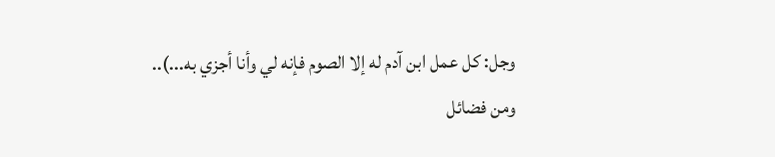وجل: كل عمل ابن آدم له إلا الصوم فإنه لي وأنا أجزي به...)..
ومن فضائل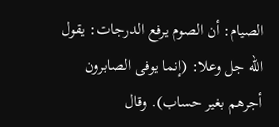الصيام: أن الصوم يرفع الدرجات: يقول الله جل وعلا: (إنما يوفى الصابرون أجرهم بغير حساب). وقال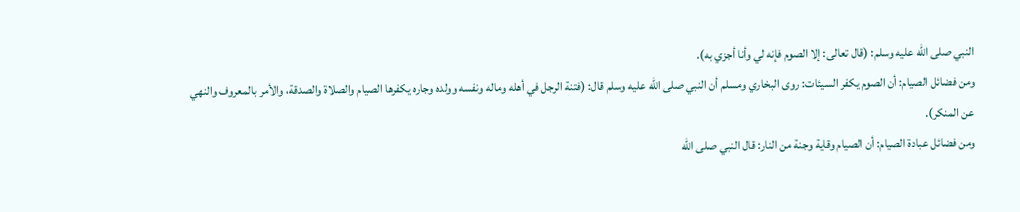النبي صلى الله عليه وسلم: (قال تعالى: إلا الصوم فإنه لي وأنا أجزي به).
ومن فضائل الصيام: أن الصوم يكفر السيئات: روى البخاري ومسلم أن النبي صلى الله عليه وسلم قال: (فتنة الرجل في أهله وماله ونفسه وولده وجاره يكفرها الصيام والصلاة والصدقة، والأمر بالمعروف والنهي عن المنكر).
ومن فضائل عبادة الصيام: أن الصيام وقاية وجنة من النار: قال النبي صلى الله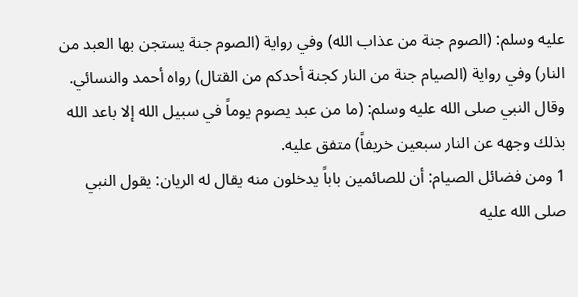عليه وسلم: (الصوم جنة من عذاب الله) وفي رواية (الصوم جنة يستجن بها العبد من النار) وفي رواية (الصيام جنة من النار كجنة أحدكم من القتال) رواه أحمد والنسائي. وقال النبي صلى الله عليه وسلم: (ما من عبد يصوم يوماً في سبيل الله إلا باعد الله بذلك وجهه عن النار سبعين خريفاً) متفق عليه.
1 ومن فضائل الصيام: أن للصائمين باباً يدخلون منه يقال له الريان: يقول النبي صلى الله عليه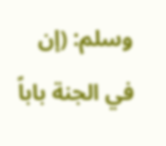وسلم: (إن في الجنة باباً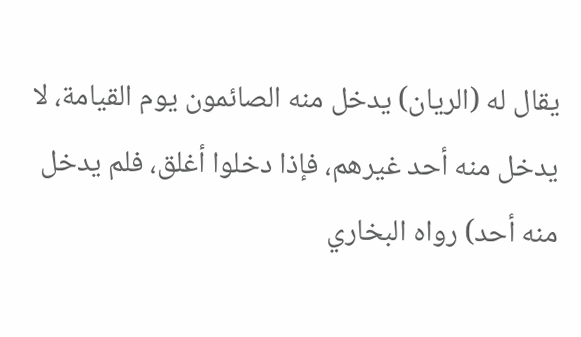يقال له (الريان) يدخل منه الصائمون يوم القيامة، لا يدخل منه أحد غيرهم، فإذا دخلوا أغلق، فلم يدخل منه أحد) رواه البخاري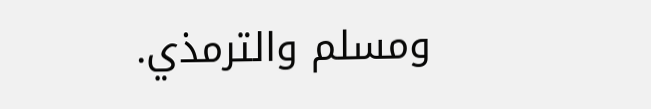ومسلم والترمذي.